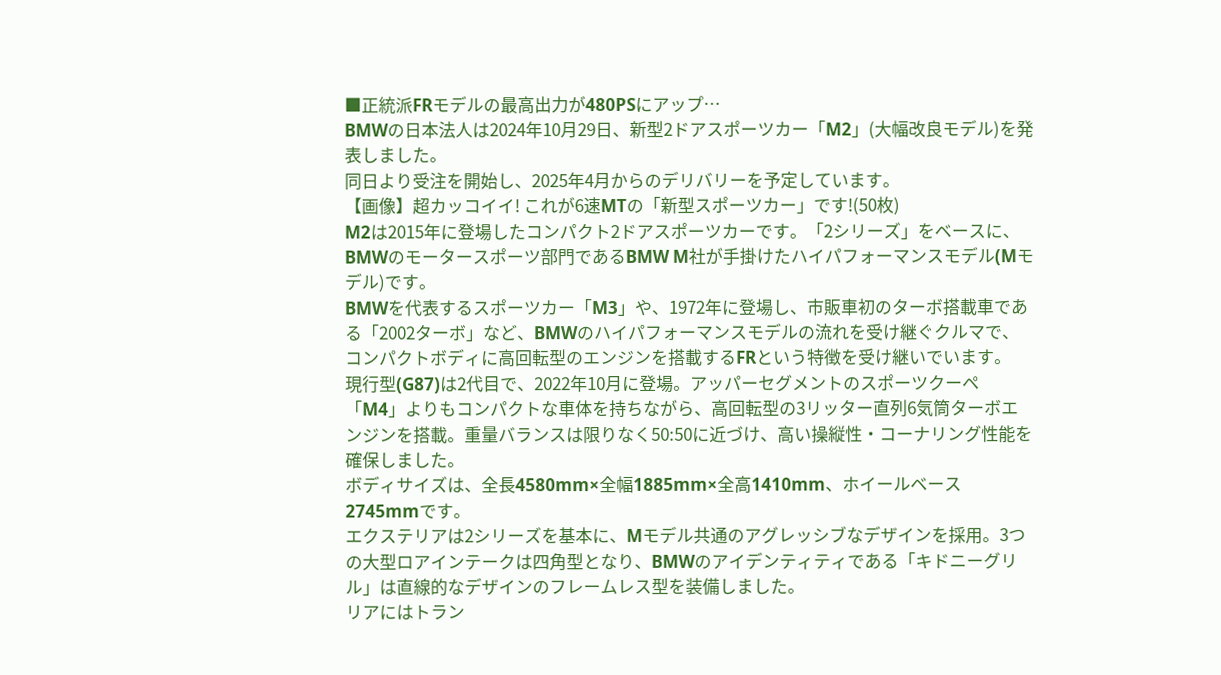■正統派FRモデルの最高出力が480PSにアップ…
BMWの日本法人は2024年10月29日、新型2ドアスポーツカー「M2」(大幅改良モデル)を発表しました。
同日より受注を開始し、2025年4月からのデリバリーを予定しています。
【画像】超カッコイイ! これが6速MTの「新型スポーツカー」です!(50枚)
M2は2015年に登場したコンパクト2ドアスポーツカーです。「2シリーズ」をベースに、BMWのモータースポーツ部門であるBMW M社が手掛けたハイパフォーマンスモデル(Mモデル)です。
BMWを代表するスポーツカー「M3」や、1972年に登場し、市販車初のターボ搭載車である「2002ターボ」など、BMWのハイパフォーマンスモデルの流れを受け継ぐクルマで、コンパクトボディに高回転型のエンジンを搭載するFRという特徴を受け継いでいます。
現行型(G87)は2代目で、2022年10月に登場。アッパーセグメントのスポーツクーペ「M4」よりもコンパクトな車体を持ちながら、高回転型の3リッター直列6気筒ターボエンジンを搭載。重量バランスは限りなく50:50に近づけ、高い操縦性・コーナリング性能を確保しました。
ボディサイズは、全長4580mm×全幅1885mm×全高1410mm、ホイールベース2745mmです。
エクステリアは2シリーズを基本に、Mモデル共通のアグレッシブなデザインを採用。3つの大型ロアインテークは四角型となり、BMWのアイデンティティである「キドニーグリル」は直線的なデザインのフレームレス型を装備しました。
リアにはトラン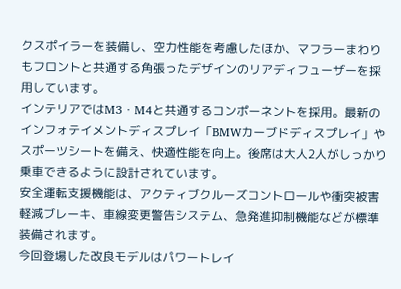クスポイラーを装備し、空力性能を考慮したほか、マフラーまわりもフロントと共通する角張ったデザインのリアディフューザーを採用しています。
インテリアではM3・M4と共通するコンポーネントを採用。最新のインフォテイメントディスプレイ「BMWカーブドディスプレイ」やスポーツシートを備え、快適性能を向上。後席は大人2人がしっかり乗車できるように設計されています。
安全運転支援機能は、アクティブクルーズコントロールや衝突被害軽減ブレーキ、車線変更警告システム、急発進抑制機能などが標準装備されます。
今回登場した改良モデルはパワートレイ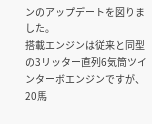ンのアップデートを図りました。
搭載エンジンは従来と同型の3リッター直列6気筒ツインターボエンジンですが、20馬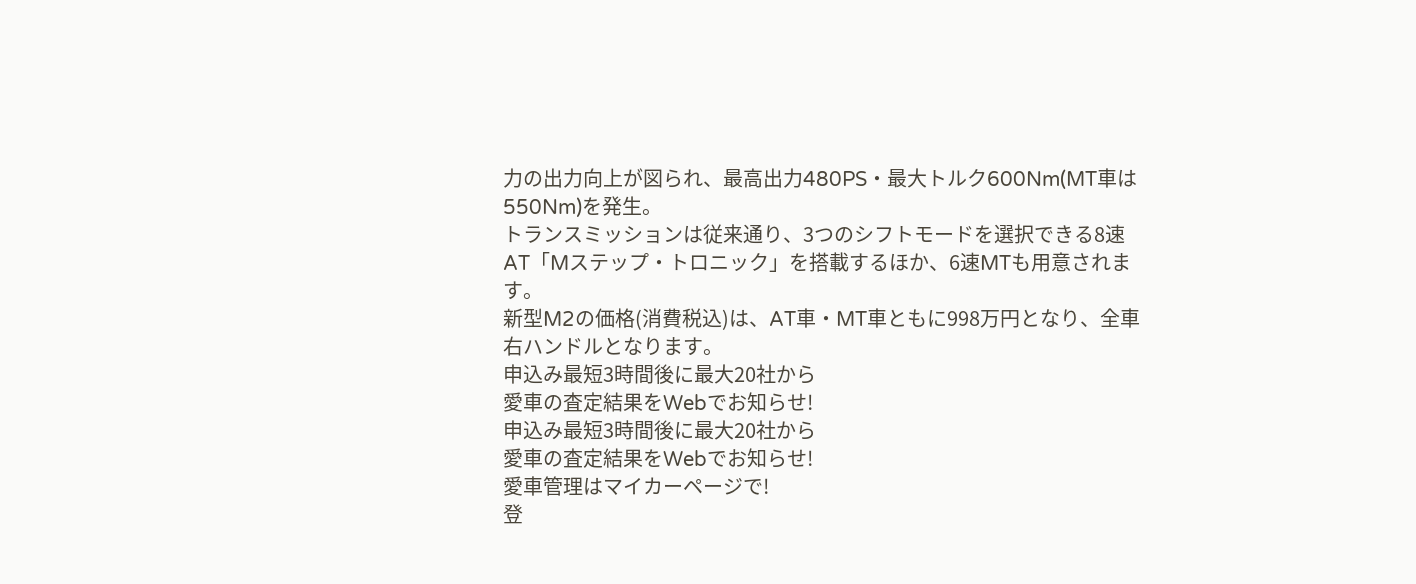力の出力向上が図られ、最高出力480PS・最大トルク600Nm(MT車は550Nm)を発生。
トランスミッションは従来通り、3つのシフトモードを選択できる8速AT「Mステップ・トロニック」を搭載するほか、6速MTも用意されます。
新型M2の価格(消費税込)は、AT車・MT車ともに998万円となり、全車右ハンドルとなります。
申込み最短3時間後に最大20社から
愛車の査定結果をWebでお知らせ!
申込み最短3時間後に最大20社から
愛車の査定結果をWebでお知らせ!
愛車管理はマイカーページで!
登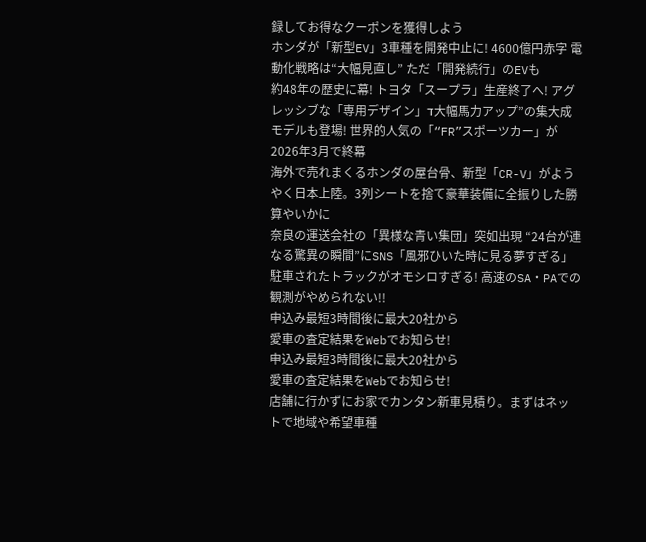録してお得なクーポンを獲得しよう
ホンダが「新型EV」3車種を開発中止に! 4600億円赤字 電動化戦略は“大幅見直し” ただ「開発続行」のEVも
約48年の歴史に幕! トヨタ「スープラ」生産終了へ! アグレッシブな「専用デザイン」ד大幅馬力アップ”の集大成モデルも登場! 世界的人気の「“FR”スポーツカー」が2026年3月で終幕
海外で売れまくるホンダの屋台骨、新型「CR-V」がようやく日本上陸。3列シートを捨て豪華装備に全振りした勝算やいかに
奈良の運送会社の「異様な青い集団」突如出現 “24台が連なる驚異の瞬間”にSNS「風邪ひいた時に見る夢すぎる」
駐車されたトラックがオモシロすぎる! 高速のSA・PAでの観測がやめられない!!
申込み最短3時間後に最大20社から
愛車の査定結果をWebでお知らせ!
申込み最短3時間後に最大20社から
愛車の査定結果をWebでお知らせ!
店舗に行かずにお家でカンタン新車見積り。まずはネットで地域や希望車種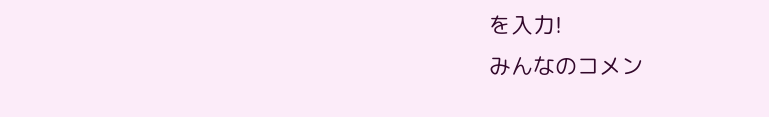を入力!
みんなのコメン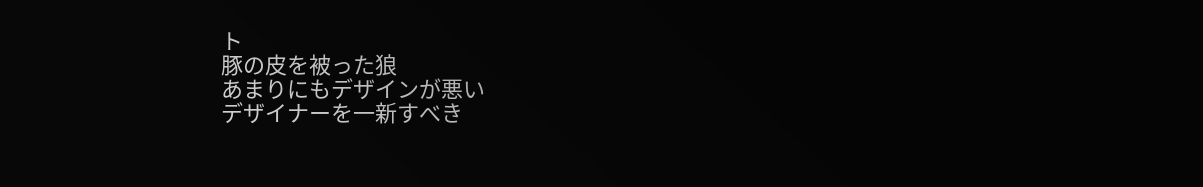ト
豚の皮を被った狼
あまりにもデザインが悪い
デザイナーを一新すべき